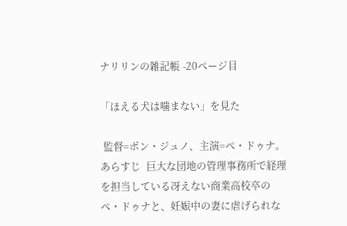ナリリンの雑記帳 -20ページ目

「ほえる犬は噛まない」を見た

 監督=ポン・ジュノ、主演=ペ・ドゥナ。あらすじ  巨大な団地の管理事務所で経理を担当している冴えない商業高校卒のペ・ドゥナと、妊娠中の妻に虐げられな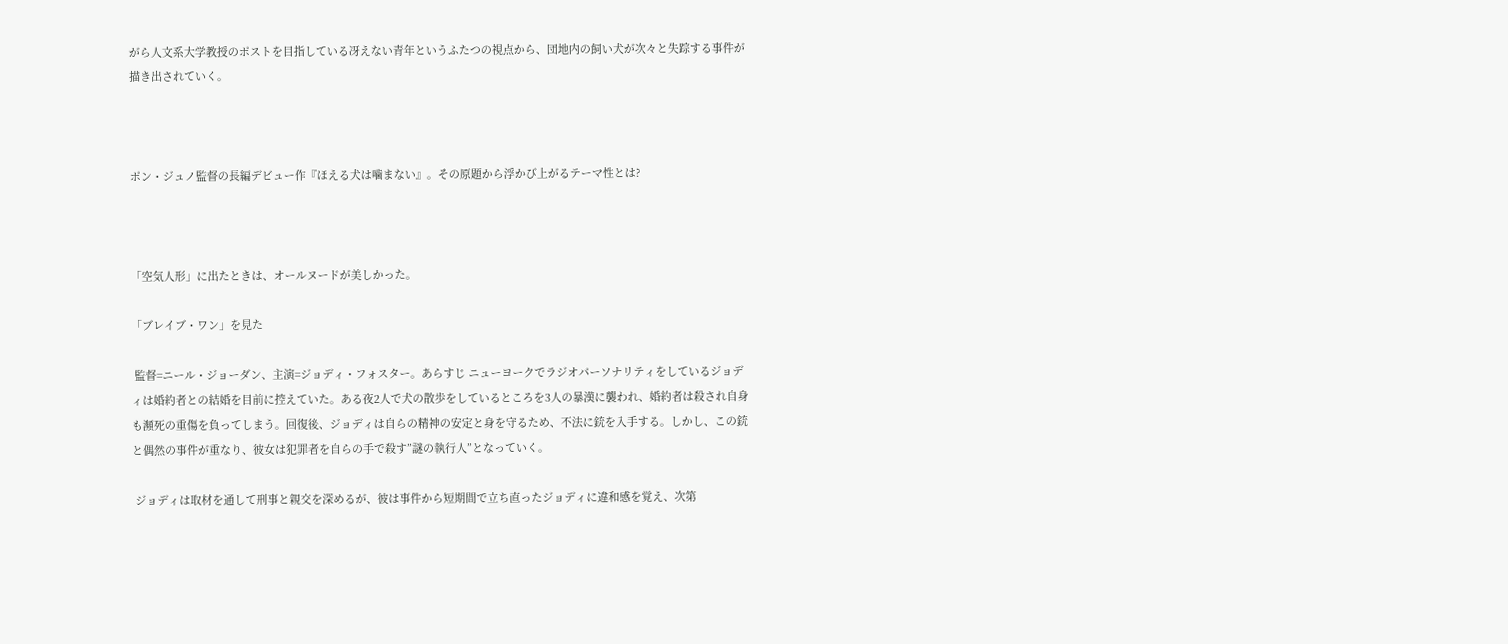がら人文系大学教授のポストを目指している冴えない青年というふたつの視点から、団地内の飼い犬が次々と失踪する事件が描き出されていく。



ポン・ジュノ監督の長編デビュー作『ほえる犬は噛まない』。その原題から浮かび上がるテーマ性とは?



「空気人形」に出たときは、オールヌードが美しかった。

「ブレイブ・ワン」を見た

 監督=ニール・ジョーダン、主演=ジョディ・フォスター。あらすじ ニューヨークでラジオパーソナリティをしているジョディは婚約者との結婚を目前に控えていた。ある夜2人で犬の散歩をしているところを3人の暴漢に襲われ、婚約者は殺され自身も瀕死の重傷を負ってしまう。回復後、ジョディは自らの精神の安定と身を守るため、不法に銃を入手する。しかし、この銃と偶然の事件が重なり、彼女は犯罪者を自らの手で殺す”謎の執行人”となっていく。

 ジョディは取材を通して刑事と親交を深めるが、彼は事件から短期間で立ち直ったジョディに違和感を覚え、次第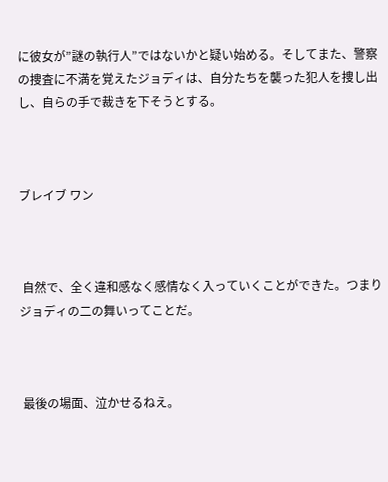に彼女が”謎の執行人”ではないかと疑い始める。そしてまた、警察の捜査に不満を覚えたジョディは、自分たちを襲った犯人を捜し出し、自らの手で裁きを下そうとする。



ブレイブ ワン



 自然で、全く違和感なく感情なく入っていくことができた。つまりジョディの二の舞いってことだ。



 最後の場面、泣かせるねえ。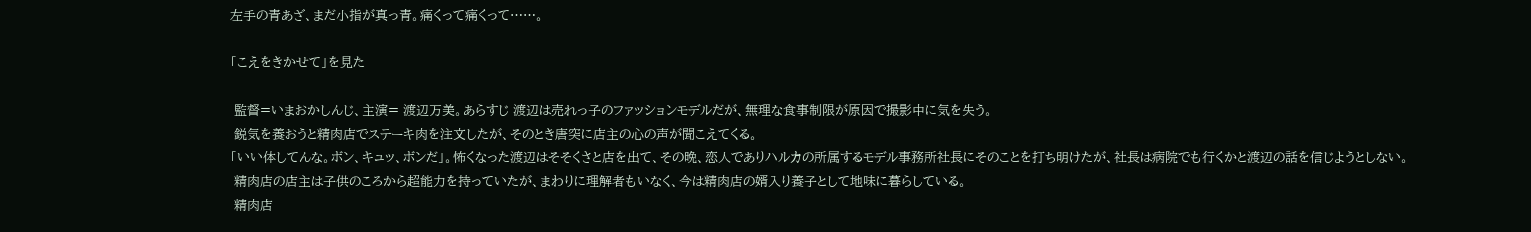左手の青あざ、まだ小指が真っ青。痛くって痛くって……。

「こえをきかせて」を見た

 監督=いまおかしんじ、主演= 渡辺万美。あらすじ 渡辺は売れっ子のファッションモデルだが、無理な食事制限が原因で撮影中に気を失う。
 鋭気を養おうと精肉店でステーキ肉を注文したが、そのとき唐突に店主の心の声が聞こえてくる。
「いい体してんな。ボン、キュッ、ボンだ」。怖くなった渡辺はそそくさと店を出て、その晩、恋人でありハルカの所属するモデル事務所社長にそのことを打ち明けたが、社長は病院でも行くかと渡辺の話を信じようとしない。
 精肉店の店主は子供のころから超能力を持っていたが、まわりに理解者もいなく、今は精肉店の婿入り養子として地味に暮らしている。
 精肉店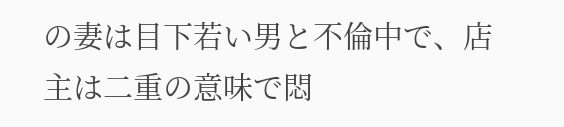の妻は目下若い男と不倫中で、店主は二重の意味で悶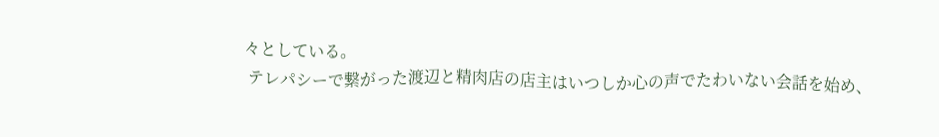々としている。
 テレパシーで繋がった渡辺と精肉店の店主はいつしか心の声でたわいない会話を始め、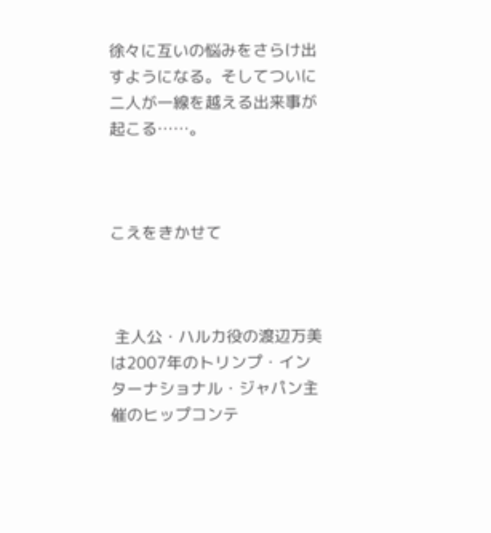徐々に互いの悩みをさらけ出すようになる。そしてついに二人が一線を越える出来事が起こる……。



こえをきかせて



 主人公・ハルカ役の渡辺万美は2007年のトリンプ・インターナショナル・ジャパン主催のヒップコンテ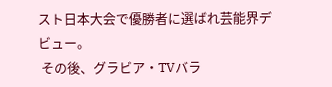スト日本大会で優勝者に選ばれ芸能界デビュー。
 その後、グラビア・TVバラ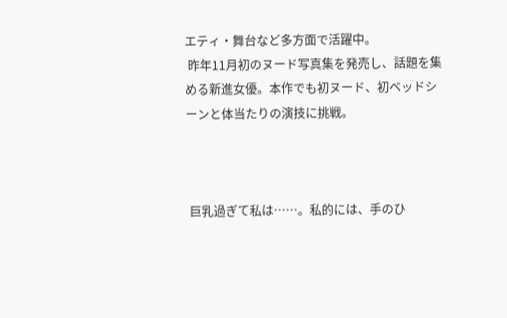エティ・舞台など多方面で活躍中。
 昨年11月初のヌード写真集を発売し、話題を集める新進女優。本作でも初ヌード、初ベッドシーンと体当たりの演技に挑戦。



 巨乳過ぎて私は……。私的には、手のひ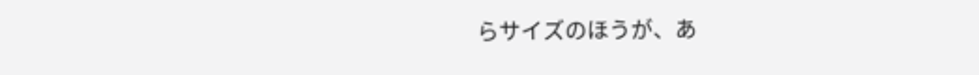らサイズのほうが、あ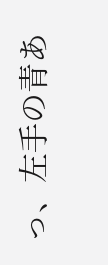っ、左手の青あ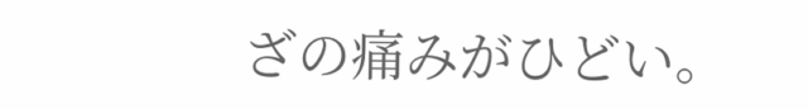ざの痛みがひどい。